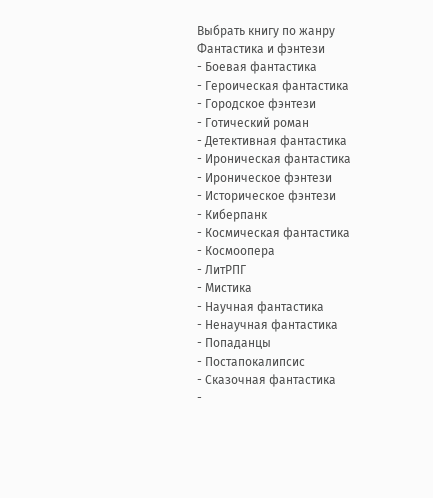Выбрать книгу по жанру
Фантастика и фэнтези
- Боевая фантастика
- Героическая фантастика
- Городское фэнтези
- Готический роман
- Детективная фантастика
- Ироническая фантастика
- Ироническое фэнтези
- Историческое фэнтези
- Киберпанк
- Космическая фантастика
- Космоопера
- ЛитРПГ
- Мистика
- Научная фантастика
- Ненаучная фантастика
- Попаданцы
- Постапокалипсис
- Сказочная фантастика
-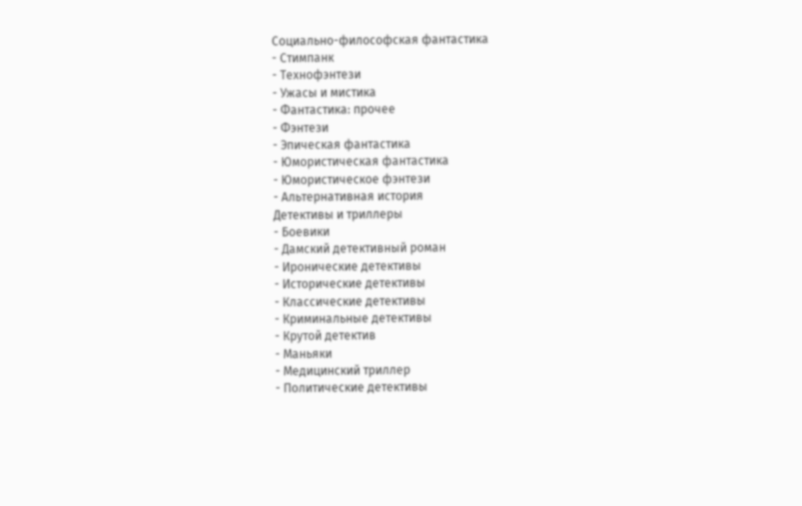Социально-философская фантастика
- Стимпанк
- Технофэнтези
- Ужасы и мистика
- Фантастика: прочее
- Фэнтези
- Эпическая фантастика
- Юмористическая фантастика
- Юмористическое фэнтези
- Альтернативная история
Детективы и триллеры
- Боевики
- Дамский детективный роман
- Иронические детективы
- Исторические детективы
- Классические детективы
- Криминальные детективы
- Крутой детектив
- Маньяки
- Медицинский триллер
- Политические детективы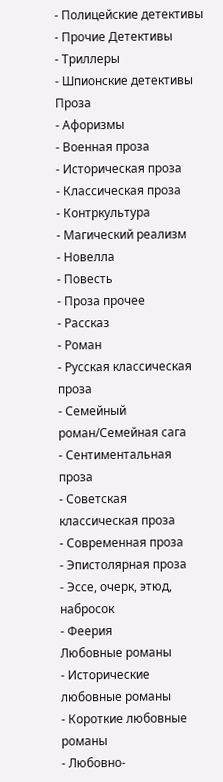- Полицейские детективы
- Прочие Детективы
- Триллеры
- Шпионские детективы
Проза
- Афоризмы
- Военная проза
- Историческая проза
- Классическая проза
- Контркультура
- Магический реализм
- Новелла
- Повесть
- Проза прочее
- Рассказ
- Роман
- Русская классическая проза
- Семейный роман/Семейная сага
- Сентиментальная проза
- Советская классическая проза
- Современная проза
- Эпистолярная проза
- Эссе, очерк, этюд, набросок
- Феерия
Любовные романы
- Исторические любовные романы
- Короткие любовные романы
- Любовно-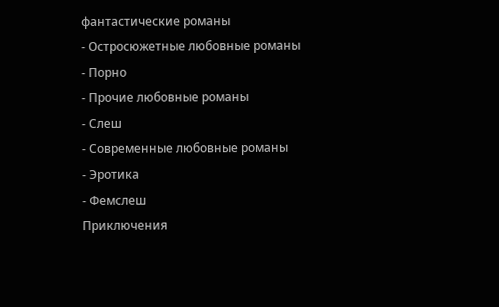фантастические романы
- Остросюжетные любовные романы
- Порно
- Прочие любовные романы
- Слеш
- Современные любовные романы
- Эротика
- Фемслеш
Приключения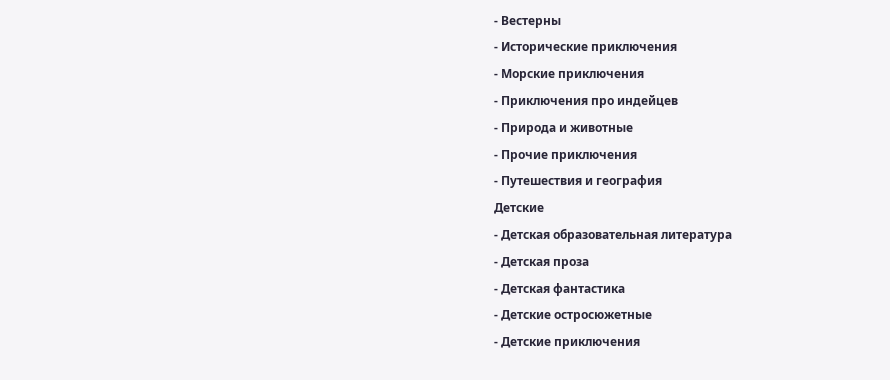- Вестерны
- Исторические приключения
- Морские приключения
- Приключения про индейцев
- Природа и животные
- Прочие приключения
- Путешествия и география
Детские
- Детская образовательная литература
- Детская проза
- Детская фантастика
- Детские остросюжетные
- Детские приключения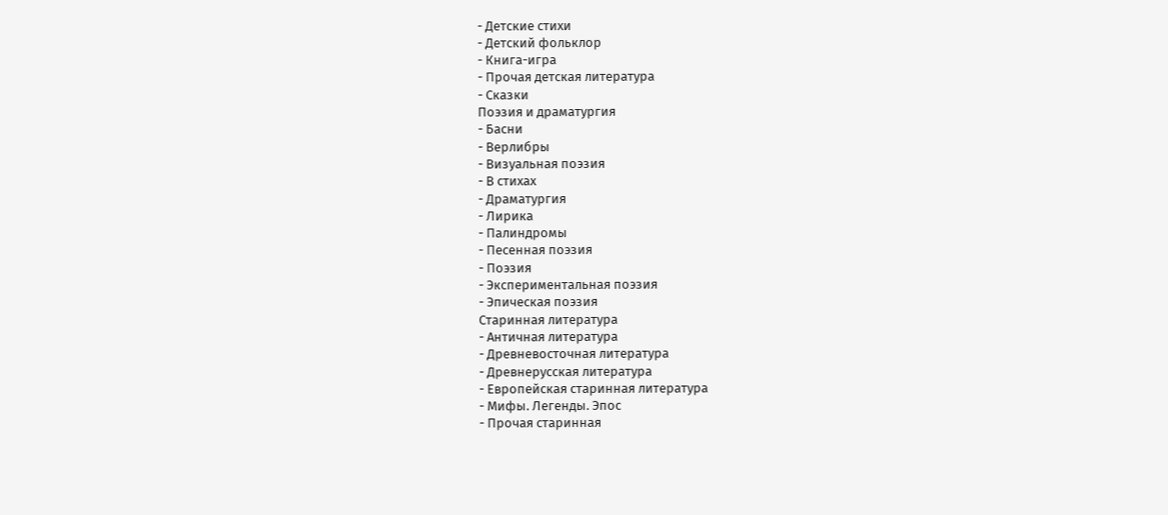- Детские стихи
- Детский фольклор
- Книга-игра
- Прочая детская литература
- Сказки
Поэзия и драматургия
- Басни
- Верлибры
- Визуальная поэзия
- В стихах
- Драматургия
- Лирика
- Палиндромы
- Песенная поэзия
- Поэзия
- Экспериментальная поэзия
- Эпическая поэзия
Старинная литература
- Античная литература
- Древневосточная литература
- Древнерусская литература
- Европейская старинная литература
- Мифы. Легенды. Эпос
- Прочая старинная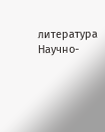литература
Научно-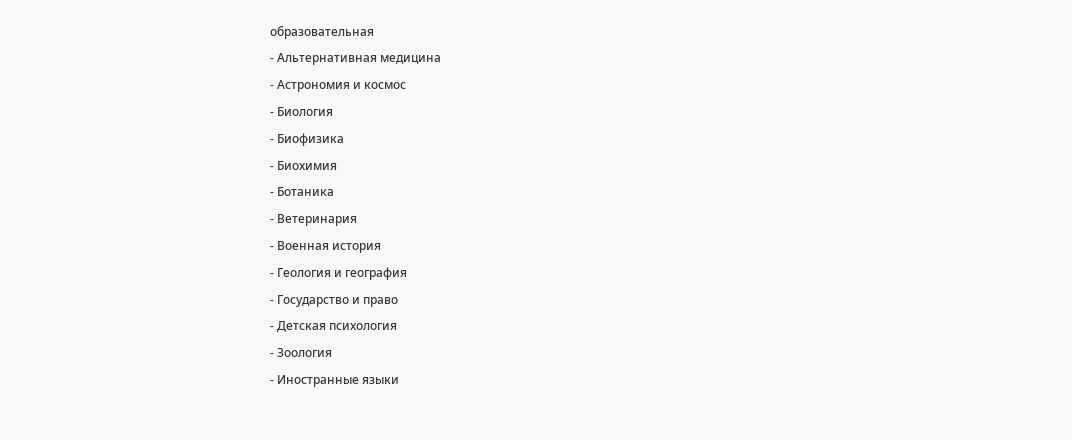образовательная
- Альтернативная медицина
- Астрономия и космос
- Биология
- Биофизика
- Биохимия
- Ботаника
- Ветеринария
- Военная история
- Геология и география
- Государство и право
- Детская психология
- Зоология
- Иностранные языки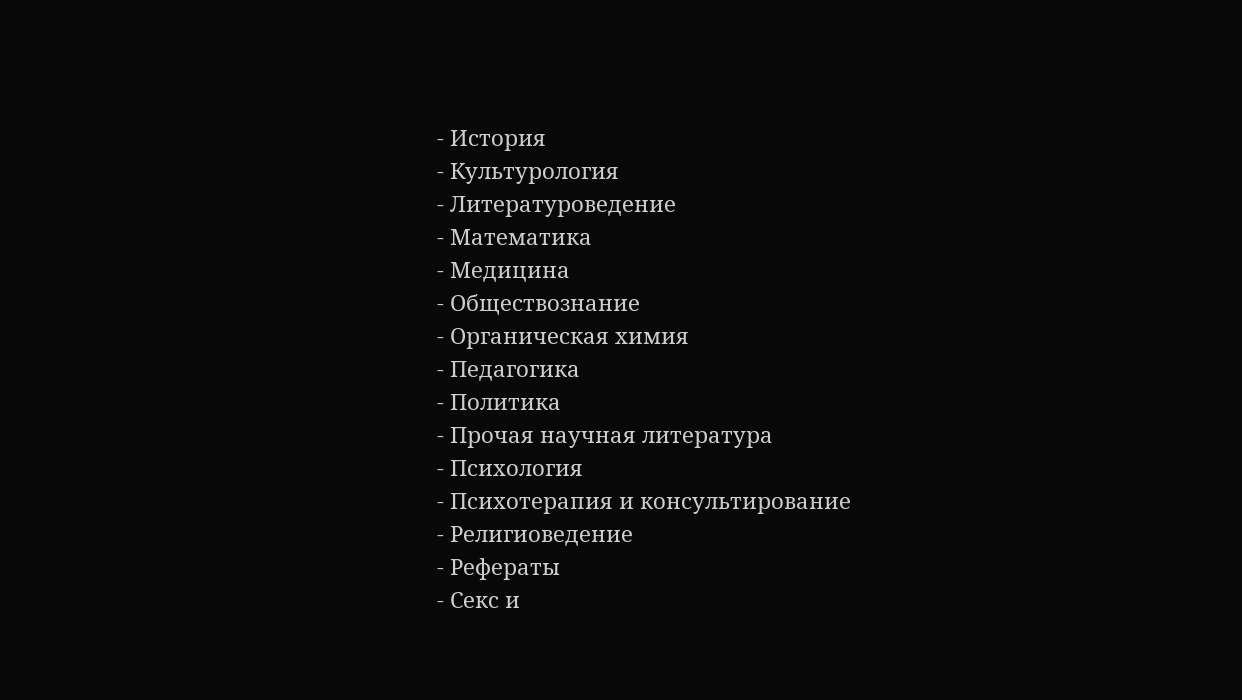- История
- Культурология
- Литературоведение
- Математика
- Медицина
- Обществознание
- Органическая химия
- Педагогика
- Политика
- Прочая научная литература
- Психология
- Психотерапия и консультирование
- Религиоведение
- Рефераты
- Секс и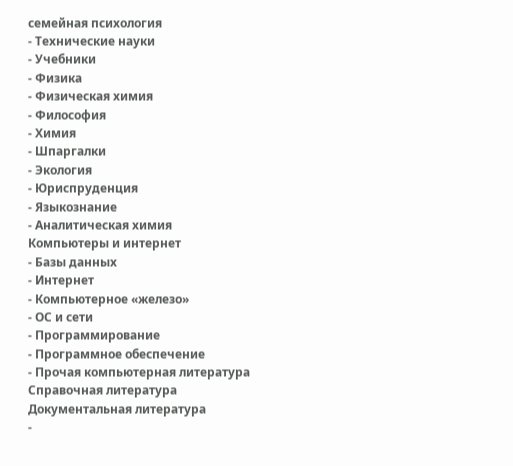семейная психология
- Технические науки
- Учебники
- Физика
- Физическая химия
- Философия
- Химия
- Шпаргалки
- Экология
- Юриспруденция
- Языкознание
- Аналитическая химия
Компьютеры и интернет
- Базы данных
- Интернет
- Компьютерное «железо»
- ОС и сети
- Программирование
- Программное обеспечение
- Прочая компьютерная литература
Справочная литература
Документальная литература
-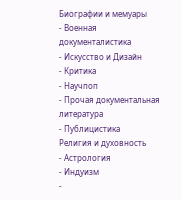Биографии и мемуары
- Военная документалистика
- Искусство и Дизайн
- Критика
- Научпоп
- Прочая документальная литература
- Публицистика
Религия и духовность
- Астрология
- Индуизм
-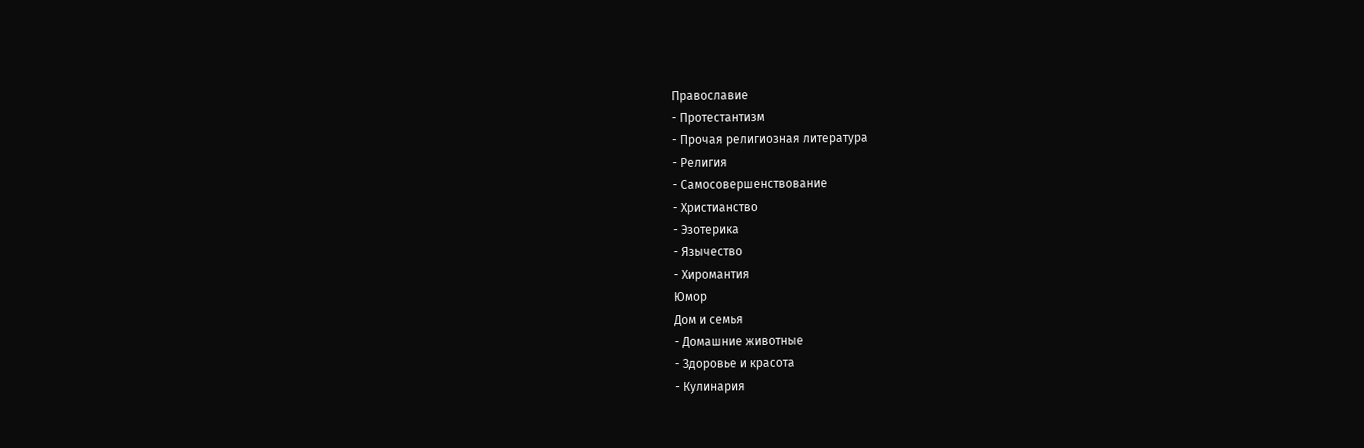Православие
- Протестантизм
- Прочая религиозная литература
- Религия
- Самосовершенствование
- Христианство
- Эзотерика
- Язычество
- Хиромантия
Юмор
Дом и семья
- Домашние животные
- Здоровье и красота
- Кулинария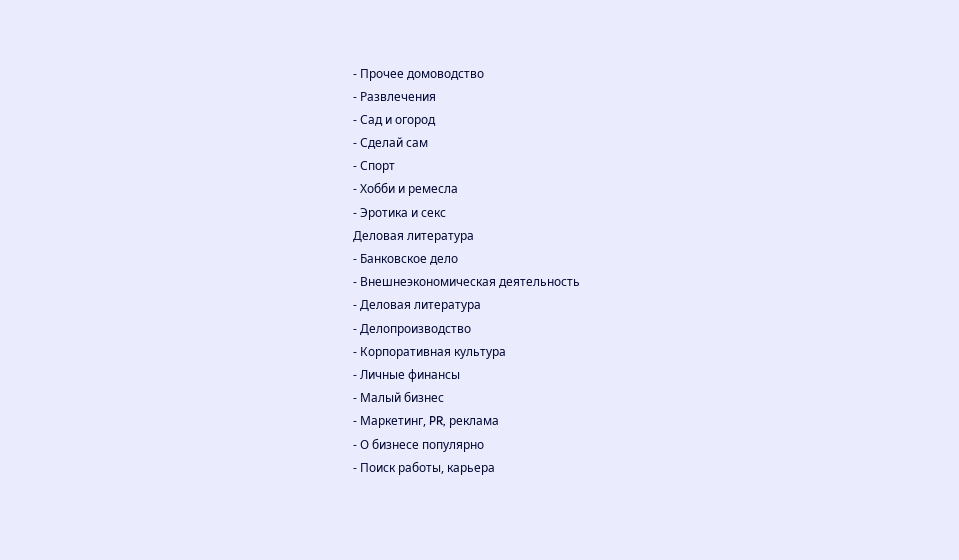- Прочее домоводство
- Развлечения
- Сад и огород
- Сделай сам
- Спорт
- Хобби и ремесла
- Эротика и секс
Деловая литература
- Банковское дело
- Внешнеэкономическая деятельность
- Деловая литература
- Делопроизводство
- Корпоративная культура
- Личные финансы
- Малый бизнес
- Маркетинг, PR, реклама
- О бизнесе популярно
- Поиск работы, карьера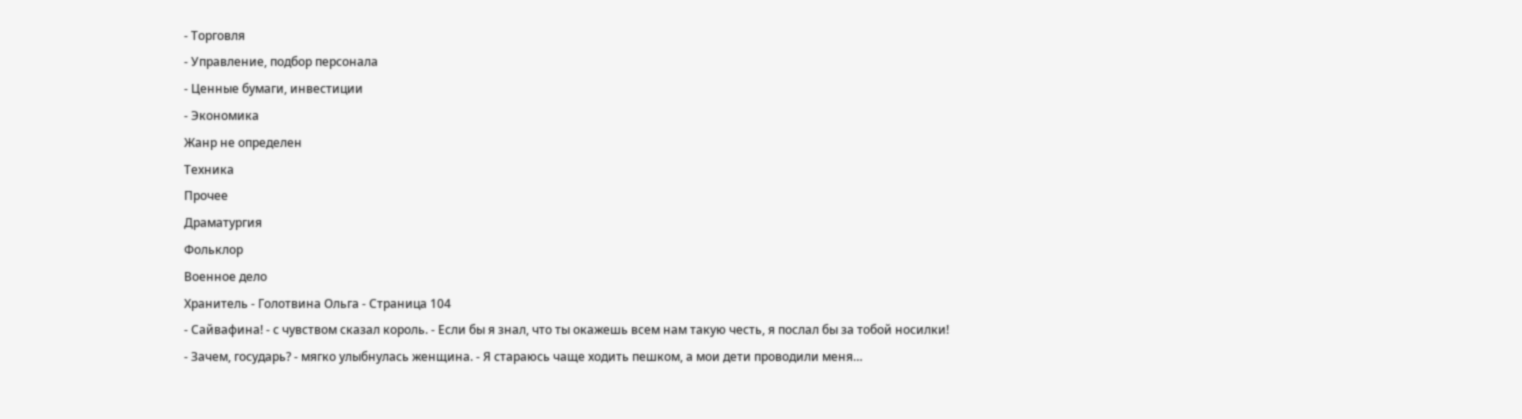- Торговля
- Управление, подбор персонала
- Ценные бумаги, инвестиции
- Экономика
Жанр не определен
Техника
Прочее
Драматургия
Фольклор
Военное дело
Хранитель - Голотвина Ольга - Страница 104
- Сайвафина! - с чувством сказал король. - Если бы я знал, что ты окажешь всем нам такую честь, я послал бы за тобой носилки!
- Зачем, государь? - мягко улыбнулась женщина. - Я стараюсь чаще ходить пешком, а мои дети проводили меня…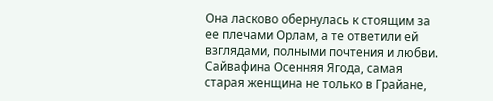Она ласково обернулась к стоящим за ее плечами Орлам, а те ответили ей взглядами, полными почтения и любви.
Сайвафина Осенняя Ягода, самая старая женщина не только в Грайане,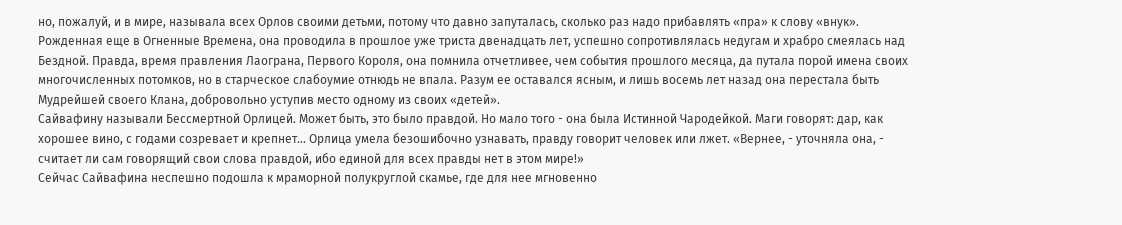но, пожалуй, и в мире, называла всех Орлов своими детьми, потому что давно запуталась, сколько раз надо прибавлять «пра» к слову «внук». Рожденная еще в Огненные Времена, она проводила в прошлое уже триста двенадцать лет, успешно сопротивлялась недугам и храбро смеялась над Бездной. Правда, время правления Лаограна, Первого Короля, она помнила отчетливее, чем события прошлого месяца, да путала порой имена своих многочисленных потомков, но в старческое слабоумие отнюдь не впала. Разум ее оставался ясным, и лишь восемь лет назад она перестала быть Мудрейшей своего Клана, добровольно уступив место одному из своих «детей».
Сайвафину называли Бессмертной Орлицей. Может быть, это было правдой. Но мало того - она была Истинной Чародейкой. Маги говорят: дар, как хорошее вино, с годами созревает и крепнет… Орлица умела безошибочно узнавать, правду говорит человек или лжет. «Вернее, - уточняла она, - считает ли сам говорящий свои слова правдой, ибо единой для всех правды нет в этом мире!»
Сейчас Сайвафина неспешно подошла к мраморной полукруглой скамье, где для нее мгновенно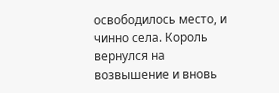освободилось место, и чинно села. Король вернулся на возвышение и вновь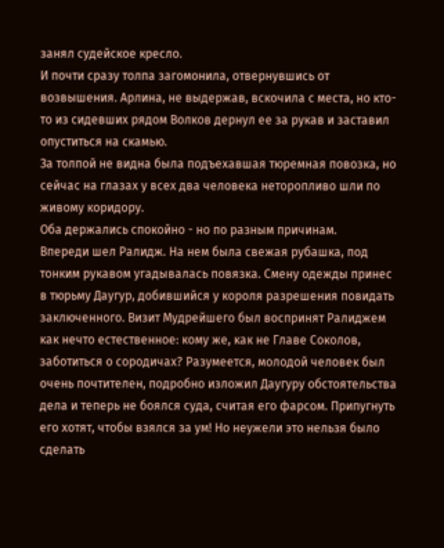занял судейское кресло.
И почти сразу толпа загомонила, отвернувшись от возвышения. Арлина, не выдержав, вскочила с места, но кто-то из сидевших рядом Волков дернул ее за рукав и заставил опуститься на скамью.
За толпой не видна была подъехавшая тюремная повозка, но сейчас на глазах у всех два человека неторопливо шли по живому коридору.
Оба держались спокойно - но по разным причинам.
Впереди шел Ралидж. На нем была свежая рубашка, под тонким рукавом угадывалась повязка. Смену одежды принес в тюрьму Даугур, добившийся у короля разрешения повидать заключенного. Визит Мудрейшего был воспринят Ралиджем как нечто естественное: кому же, как не Главе Соколов, заботиться о сородичах? Разумеется, молодой человек был очень почтителен, подробно изложил Даугуру обстоятельства дела и теперь не боялся суда, считая его фарсом. Припугнуть его хотят, чтобы взялся за ум! Но неужели это нельзя было сделать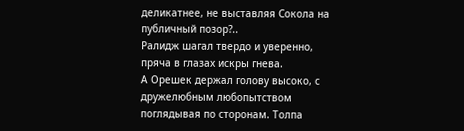деликатнее, не выставляя Сокола на публичный позор?..
Ралидж шагал твердо и уверенно, пряча в глазах искры гнева.
А Орешек держал голову высоко, с дружелюбным любопытством поглядывая по сторонам. Толпа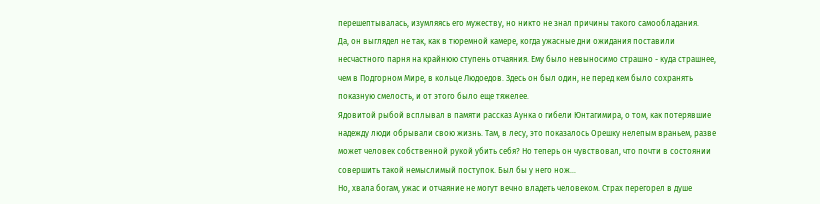перешептывалась, изумляясь его мужеству, но никто не знал причины такого самообладания.
Да, он выглядел не так, как в тюремной камере, когда ужасные дни ожидания поставили несчастного парня на крайнюю ступень отчаяния. Ему было невыносимо страшно - куда страшнее, чем в Подгорном Мире, в кольце Людоедов. Здесь он был один, не перед кем было сохранять показную смелость, и от этого было еще тяжелее.
Ядовитой рыбой всплывал в памяти рассказ Аунка о гибели Юнтагимира, о том, как потерявшие надежду люди обрывали свою жизнь. Там, в лесу, это показалось Орешку нелепым враньем, разве может человек собственной рукой убить себя? Но теперь он чувствовал, что почти в состоянии совершить такой немыслимый поступок. Был бы у него нож…
Но, хвала богам, ужас и отчаяние не могут вечно владеть человеком. Страх перегорел в душе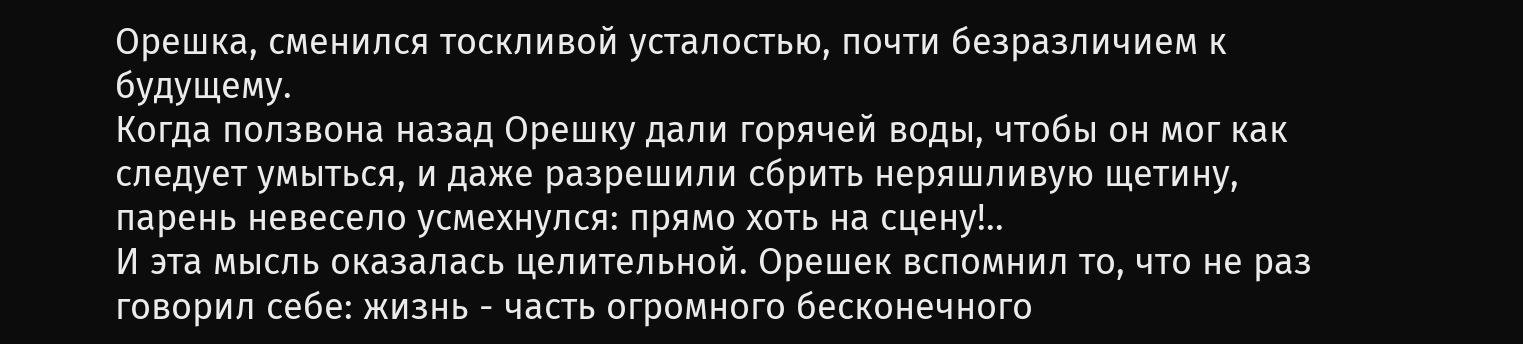Орешка, сменился тоскливой усталостью, почти безразличием к будущему.
Когда ползвона назад Орешку дали горячей воды, чтобы он мог как следует умыться, и даже разрешили сбрить неряшливую щетину, парень невесело усмехнулся: прямо хоть на сцену!..
И эта мысль оказалась целительной. Орешек вспомнил то, что не раз говорил себе: жизнь - часть огромного бесконечного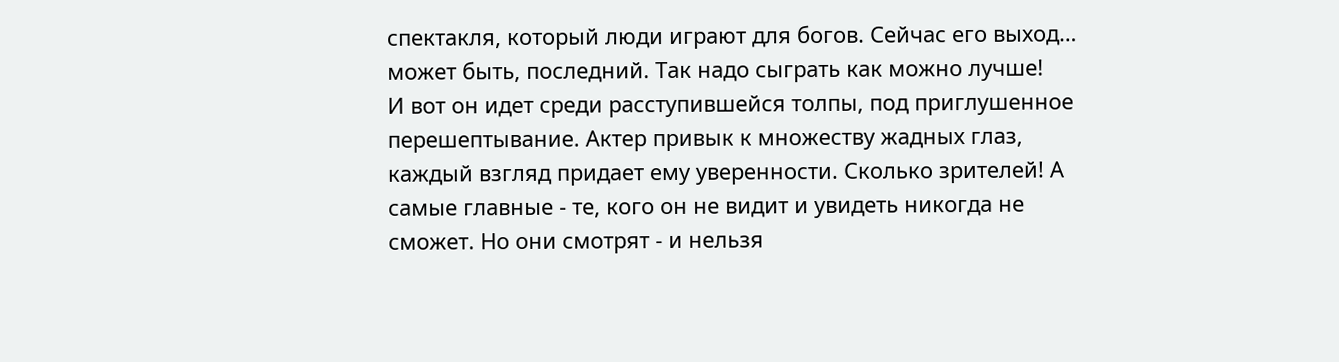спектакля, который люди играют для богов. Сейчас его выход… может быть, последний. Так надо сыграть как можно лучше!
И вот он идет среди расступившейся толпы, под приглушенное перешептывание. Актер привык к множеству жадных глаз, каждый взгляд придает ему уверенности. Сколько зрителей! А самые главные - те, кого он не видит и увидеть никогда не сможет. Но они смотрят - и нельзя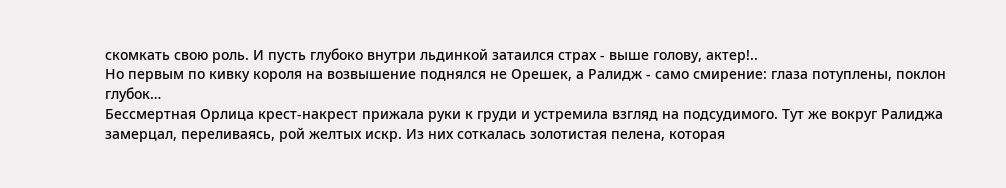скомкать свою роль. И пусть глубоко внутри льдинкой затаился страх - выше голову, актер!..
Но первым по кивку короля на возвышение поднялся не Орешек, а Ралидж - само смирение: глаза потуплены, поклон глубок…
Бессмертная Орлица крест-накрест прижала руки к груди и устремила взгляд на подсудимого. Тут же вокруг Ралиджа замерцал, переливаясь, рой желтых искр. Из них соткалась золотистая пелена, которая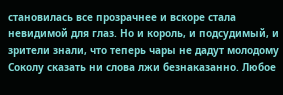становилась все прозрачнее и вскоре стала невидимой для глаз. Но и король, и подсудимый, и зрители знали, что теперь чары не дадут молодому Соколу сказать ни слова лжи безнаказанно. Любое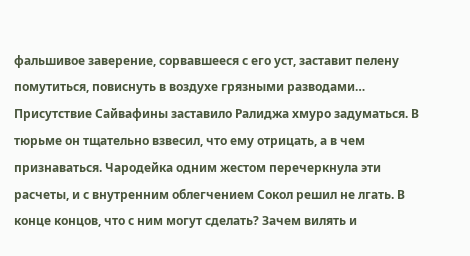фальшивое заверение, сорвавшееся с его уст, заставит пелену помутиться, повиснуть в воздухе грязными разводами…
Присутствие Сайвафины заставило Ралиджа хмуро задуматься. В тюрьме он тщательно взвесил, что ему отрицать, а в чем признаваться. Чародейка одним жестом перечеркнула эти расчеты, и с внутренним облегчением Сокол решил не лгать. В конце концов, что с ним могут сделать? Зачем вилять и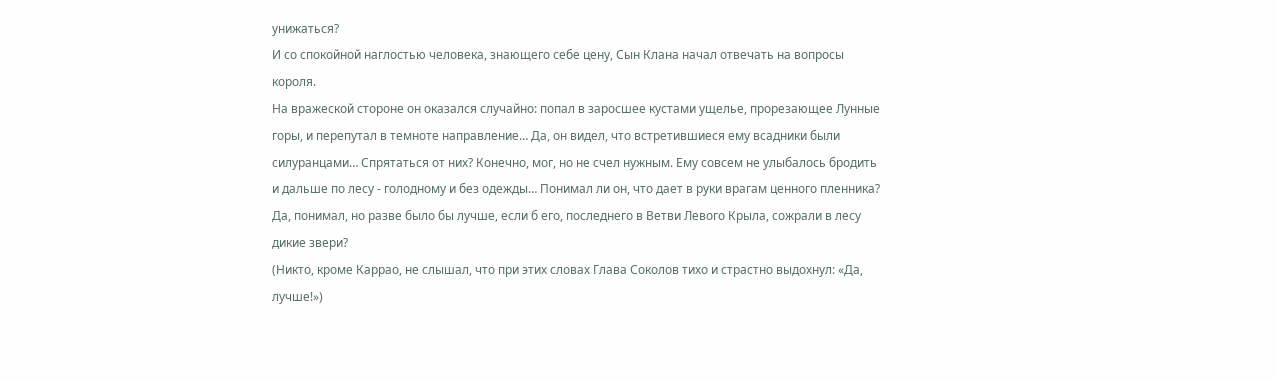унижаться?
И со спокойной наглостью человека, знающего себе цену, Сын Клана начал отвечать на вопросы короля.
На вражеской стороне он оказался случайно: попал в заросшее кустами ущелье, прорезающее Лунные горы, и перепутал в темноте направление… Да, он видел, что встретившиеся ему всадники были силуранцами… Спрятаться от них? Конечно, мог, но не счел нужным. Ему совсем не улыбалось бродить и дальше по лесу - голодному и без одежды… Понимал ли он, что дает в руки врагам ценного пленника? Да, понимал, но разве было бы лучше, если б его, последнего в Ветви Левого Крыла, сожрали в лесу дикие звери?
(Никто, кроме Каррао, не слышал, что при этих словах Глава Соколов тихо и страстно выдохнул: «Да, лучше!»)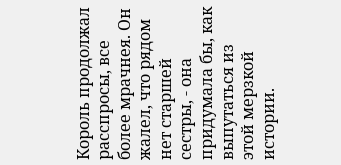Король продолжал расспросы, все более мрачнея. Он жалел, что рядом нет старшей сестры, - она придумала бы, как выпутаться из этой мерзкой истории.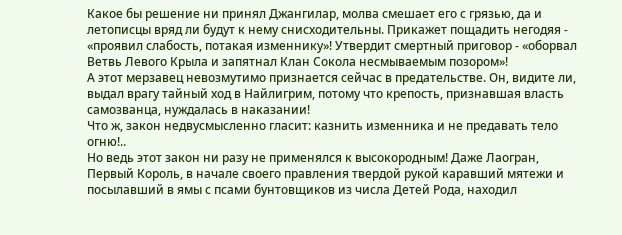Какое бы решение ни принял Джангилар, молва смешает его с грязью, да и летописцы вряд ли будут к нему снисходительны. Прикажет пощадить негодяя - «проявил слабость, потакая изменнику»! Утвердит смертный приговор - «оборвал Ветвь Левого Крыла и запятнал Клан Сокола несмываемым позором»!
А этот мерзавец невозмутимо признается сейчас в предательстве. Он, видите ли, выдал врагу тайный ход в Найлигрим, потому что крепость, признавшая власть самозванца, нуждалась в наказании!
Что ж, закон недвусмысленно гласит: казнить изменника и не предавать тело огню!..
Но ведь этот закон ни разу не применялся к высокородным! Даже Лаогран, Первый Король, в начале своего правления твердой рукой каравший мятежи и посылавший в ямы с псами бунтовщиков из числа Детей Рода, находил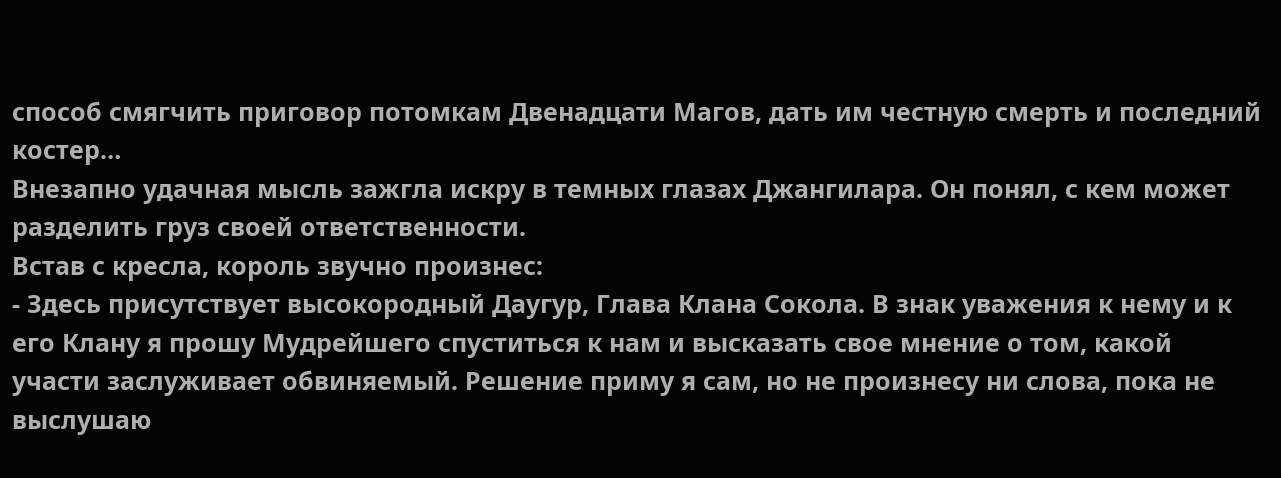способ смягчить приговор потомкам Двенадцати Магов, дать им честную смерть и последний костер…
Внезапно удачная мысль зажгла искру в темных глазах Джангилара. Он понял, с кем может разделить груз своей ответственности.
Встав с кресла, король звучно произнес:
- Здесь присутствует высокородный Даугур, Глава Клана Сокола. В знак уважения к нему и к его Клану я прошу Мудрейшего спуститься к нам и высказать свое мнение о том, какой участи заслуживает обвиняемый. Решение приму я сам, но не произнесу ни слова, пока не выслушаю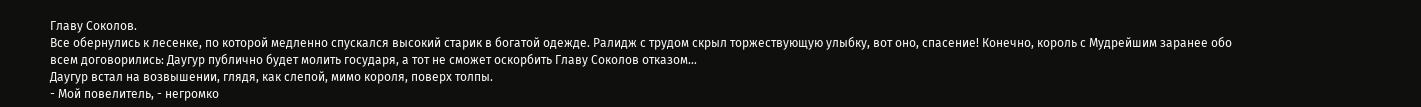Главу Соколов.
Все обернулись к лесенке, по которой медленно спускался высокий старик в богатой одежде. Ралидж с трудом скрыл торжествующую улыбку, вот оно, спасение! Конечно, король с Мудрейшим заранее обо всем договорились: Даугур публично будет молить государя, а тот не сможет оскорбить Главу Соколов отказом…
Даугур встал на возвышении, глядя, как слепой, мимо короля, поверх толпы.
- Мой повелитель, - негромко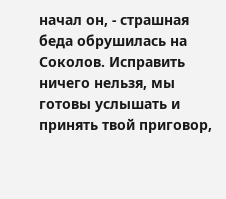начал он, - страшная беда обрушилась на Соколов. Исправить ничего нельзя, мы готовы услышать и принять твой приговор,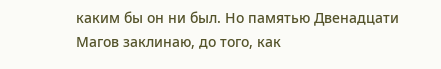каким бы он ни был. Но памятью Двенадцати Магов заклинаю, до того, как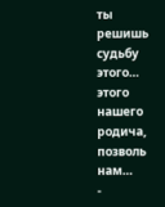ты решишь судьбу этого… этого нашего родича, позволь нам…
-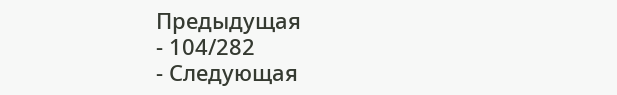Предыдущая
- 104/282
- Следующая